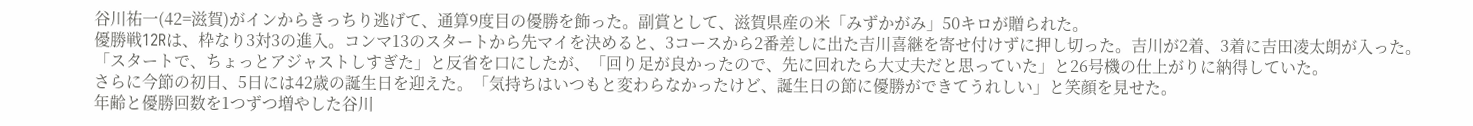谷川祐一(42=滋賀)がインからきっちり逃げて、通算9度目の優勝を飾った。副賞として、滋賀県産の米「みずかがみ」50キロが贈られた。
優勝戦12Rは、枠なり3対3の進入。コンマ13のスタートから先マイを決めると、3コースから2番差しに出た吉川喜継を寄せ付けずに押し切った。吉川が2着、3着に吉田凌太朗が入った。
「スタートで、ちょっとアジャストしすぎた」と反省を口にしたが、「回り足が良かったので、先に回れたら大丈夫だと思っていた」と26号機の仕上がりに納得していた。
さらに今節の初日、5日には42歳の誕生日を迎えた。「気持ちはいつもと変わらなかったけど、誕生日の節に優勝ができてうれしい」と笑顔を見せた。
年齢と優勝回数を1つずつ増やした谷川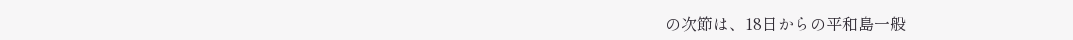の次節は、18日からの平和島一般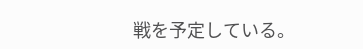戦を予定している。